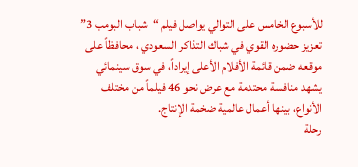للأسبوع الخامس على التوالي يواصل فيلم “شباب البومب 3” تعزيز حضوره القوي في شباك التذاكر السعودي ، محافظاً على موقعه ضمن قائمة الأفلام الأعلى إيراداً، في سوق سينمائي يشهد منافسة محتدمة مع عرض نحو 46 فيلماً من مختلف الأنواع، بينها أعمال عالمية ضخمة الإنتاج.
رحلة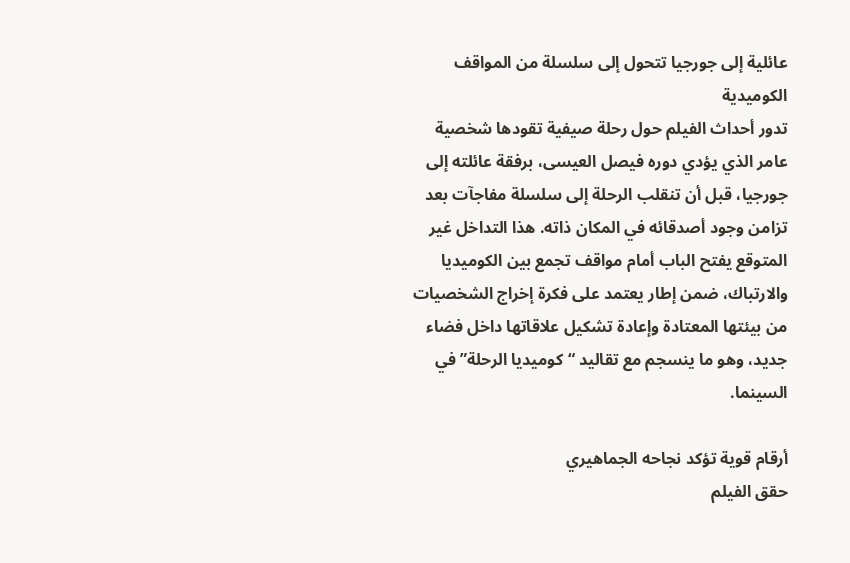عائلية إلى جورجيا تتحول إلى سلسلة من المواقف الكوميدية
تدور أحداث الفيلم حول رحلة صيفية تقودها شخصية عامر الذي يؤدي دوره فيصل العيسى، برفقة عائلته إلى جورجيا، قبل أن تنقلب الرحلة إلى سلسلة مفاجآت بعد تزامن وجود أصدقائه في المكان ذاته. هذا التداخل غير المتوقع يفتح الباب أمام مواقف تجمع بين الكوميديا والارتباك، ضمن إطار يعتمد على فكرة إخراج الشخصيات من بيئتها المعتادة وإعادة تشكيل علاقاتها داخل فضاء جديد، وهو ما ينسجم مع تقاليد “كوميديا الرحلة” في السينما.

أرقام قوية تؤكد نجاحه الجماهيري
حقق الفيلم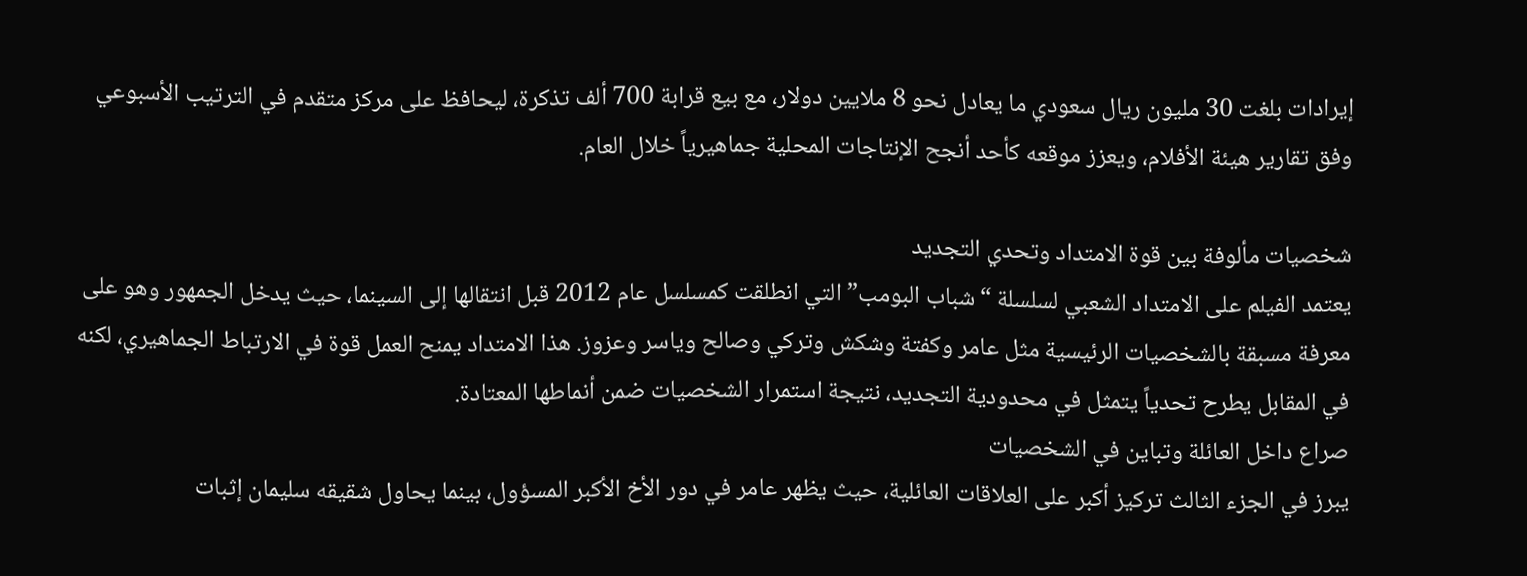إيرادات بلغت 30 مليون ريال سعودي ما يعادل نحو 8 ملايين دولار، مع بيع قرابة 700 ألف تذكرة، ليحافظ على مركز متقدم في الترتيب الأسبوعي وفق تقارير هيئة الأفلام، ويعزز موقعه كأحد أنجح الإنتاجات المحلية جماهيرياً خلال العام.

شخصيات مألوفة بين قوة الامتداد وتحدي التجديد
يعتمد الفيلم على الامتداد الشعبي لسلسلة “شباب البومب” التي انطلقت كمسلسل عام 2012 قبل انتقالها إلى السينما، حيث يدخل الجمهور وهو على معرفة مسبقة بالشخصيات الرئيسية مثل عامر وكفتة وشكش وتركي وصالح وياسر وعزوز. هذا الامتداد يمنح العمل قوة في الارتباط الجماهيري، لكنه في المقابل يطرح تحدياً يتمثل في محدودية التجديد، نتيجة استمرار الشخصيات ضمن أنماطها المعتادة.
صراع داخل العائلة وتباين في الشخصيات
يبرز في الجزء الثالث تركيز أكبر على العلاقات العائلية، حيث يظهر عامر في دور الأخ الأكبر المسؤول، بينما يحاول شقيقه سليمان إثبات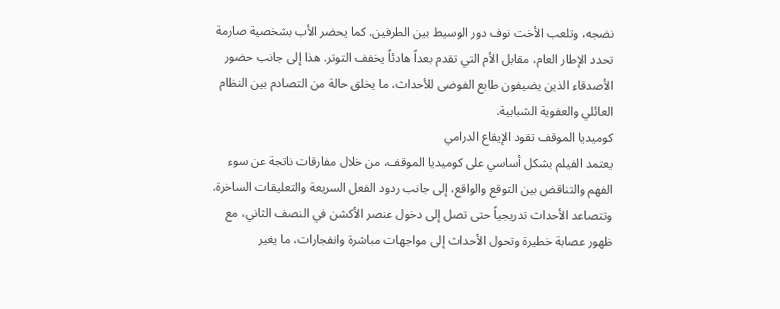نضجه، وتلعب الأخت نوف دور الوسيط بين الطرفين. كما يحضر الأب بشخصية صارمة تحدد الإطار العام، مقابل الأم التي تقدم بعداً هادئاً يخفف التوتر. هذا إلى جانب حضور الأصدقاء الذين يضيفون طابع الفوضى للأحداث، ما يخلق حالة من التصادم بين النظام العائلي والعفوية الشبابية.
كوميديا الموقف تقود الإيقاع الدرامي
يعتمد الفيلم بشكل أساسي على كوميديا الموقف، من خلال مفارقات ناتجة عن سوء الفهم والتناقض بين التوقع والواقع، إلى جانب ردود الفعل السريعة والتعليقات الساخرة. وتتصاعد الأحداث تدريجياً حتى تصل إلى دخول عنصر الأكشن في النصف الثاني، مع ظهور عصابة خطيرة وتحول الأحداث إلى مواجهات مباشرة وانفجارات، ما يغير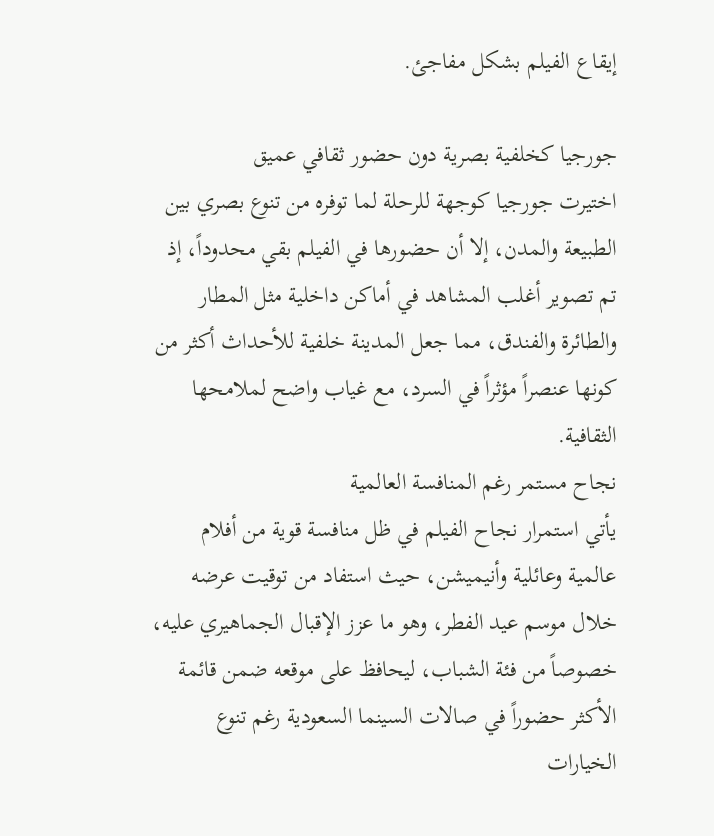إيقاع الفيلم بشكل مفاجئ.

جورجيا كخلفية بصرية دون حضور ثقافي عميق
اختيرت جورجيا كوجهة للرحلة لما توفره من تنوع بصري بين الطبيعة والمدن، إلا أن حضورها في الفيلم بقي محدوداً، إذ تم تصوير أغلب المشاهد في أماكن داخلية مثل المطار والطائرة والفندق، مما جعل المدينة خلفية للأحداث أكثر من كونها عنصراً مؤثراً في السرد، مع غياب واضح لملامحها الثقافية.
نجاح مستمر رغم المنافسة العالمية
يأتي استمرار نجاح الفيلم في ظل منافسة قوية من أفلام عالمية وعائلية وأنيميشن، حيث استفاد من توقيت عرضه خلال موسم عيد الفطر، وهو ما عزز الإقبال الجماهيري عليه، خصوصاً من فئة الشباب، ليحافظ على موقعه ضمن قائمة الأكثر حضوراً في صالات السينما السعودية رغم تنوع الخيارات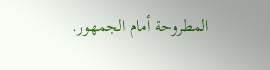المطروحة أمام الجمهور.